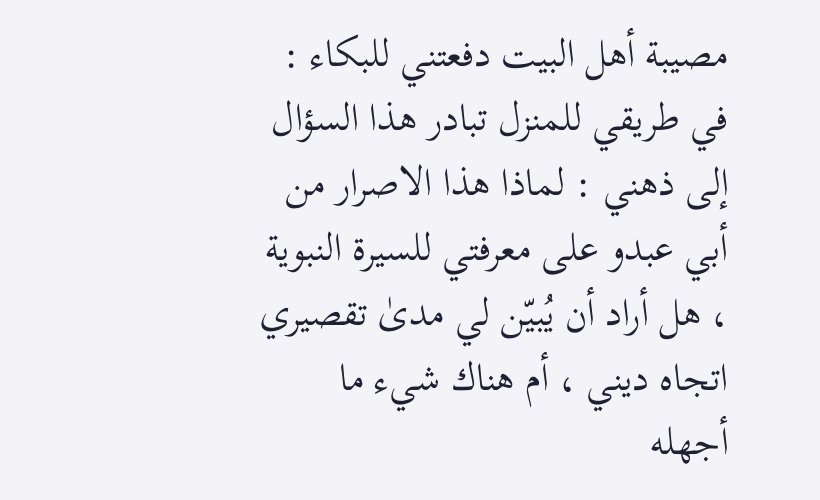مصيبة أهل البيت دفعتني للبكاء :
في طريقي للمنزل تبادر هذا السؤال إلى ذهني : لماذا هذا الاصرار من أبي عبدو على معرفتي للسيرة النبوية ، هل أراد أن يُبيّن لي مدىٰ تقصيري اتجاه ديني ، أم هناك شيء ما أجهله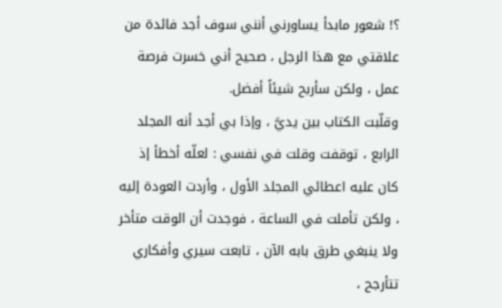؟! شعور مابدأ يساورني أنني سوف أجد فائدة من علاقتي مع هذا الرجل ، صحيح أني خسرت فرصة عمل ، ولكن سأربح شيئاً أفضل.
وقلّبت الكتاب بين يديَّ ، وإذا بي أجد أنه المجلد الرابع ، توقفت وقلت في نفسي : لعلّه أخطأ إذ كان عليه اعطائي المجلد الأول ، وأردت العودة إليه ، ولكن تأملت في الساعة ، فوجدت أن الوقت متأخر ولا ينبغي طرق بابه الآن ، تابعت سيري وأفكاري تتأرجح ،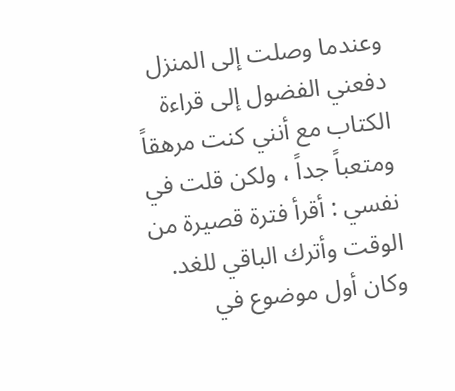وعندما وصلت إلى المنزل دفعني الفضول إلى قراءة الكتاب مع أنني كنت مرهقاً ومتعباً جداً ، ولكن قلت في نفسي : أقرأ فترة قصيرة من الوقت وأترك الباقي للغد.
وكان أول موضوع في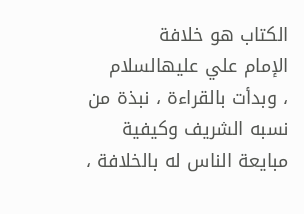الكتاب هو خلافة
الإمام علي عليهالسلام
، وبدأت بالقراءة ، نبذة من نسبه الشريف وكيفية مبايعة الناس له بالخلافة ،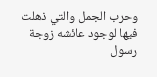وحرب الجمل والتي ذهلت فيها لوجود عائشه زوجة رسول